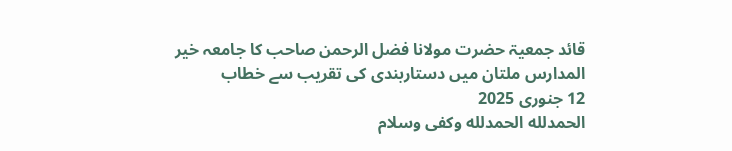قائد جمعیۃ حضرت مولانا فضل الرحمن صاحب کا جامعہ خیر المدارس ملتان میں دستاربندی کی تقریب سے خطاب
12 جنوری 2025
الحمدلله الحمدلله وکفی وسلام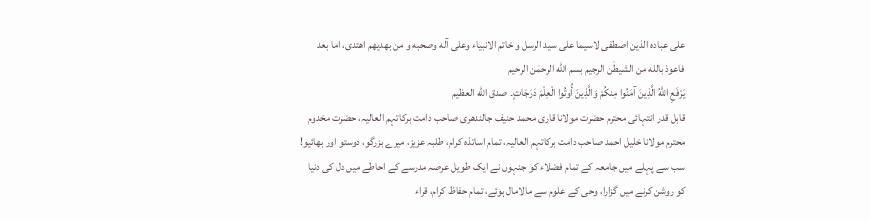علی عبادہ الذین اصطفی لاسیما علی سید الرسل و خاتم الانبیاء وعلی آله وصحبه و من بھدیھم اھتدی، اما بعد فاعوذ بالله من الشیطٰن الرجیم بسم الله الرحمٰن الرحیم
يَرْفَعِ اللَّهُ الَّذِينَ آمَنُوا مِنكُمْ وَالَّذِينَ أُوتُوا الْعِلْمَ دَرَجَاتٍ۔ صدق الله العظیم
قابل قدر انتہائی محترم حضرت مولانا قاری محمد حنیف جالندھری صاحب دامت برکاتہم العالیہ، حضرت مخدوم محترم مولانا خلیل احمد صاحب دامت برکاتہم العالیہ، تمام اساتذہ کرام، طلبہ عزیز، میرے بزرگو، دوستو اور بھائیو! سب سے پہلے میں جامعہ کے تمام فضلاء کو جنہوں نے ایک طویل عرصہ مدرسے کے احاطے میں دل کی دنیا کو روشن کرنے میں گزارا، وحی کے علوم سے مالامال ہوئے، تمام حفاظ کرام، قراء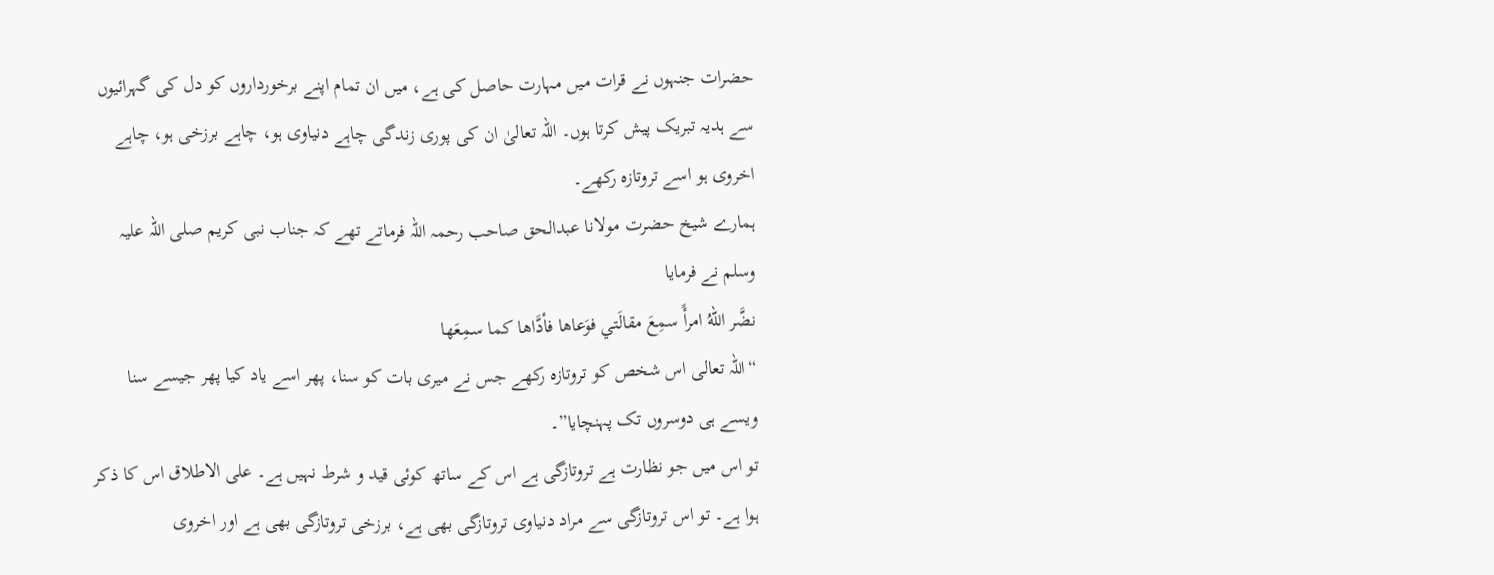حضرات جنہوں نے قرات میں مہارت حاصل کی ہے، میں ان تمام اپنے برخورداروں کو دل کی گہرائیوں سے ہدیہ تبریک پیش کرتا ہوں۔ اللہ تعالیٰ ان کی پوری زندگی چاہے دنیاوی ہو، چاہے برزخی ہو، چاہے اخروی ہو اسے تروتازہ رکھے۔
ہمارے شیخ حضرت مولانا عبدالحق صاحب رحمہ اللہ فرماتے تھے کہ جناب نبی کریم صلی اللہ علیہ وسلم نے فرمایا
نضَّر اللهُ امرأً سمِعَ مقالَتي فوَعاها فأدَّاها كما سمِعَها
“اللہ تعالی اس شخص کو تروتازہ رکھے جس نے میری بات کو سنا، پھر اسے یاد کیا پھر جیسے سنا ویسے ہی دوسروں تک پہنچایا”۔
تو اس میں جو نظارت ہے تروتازگی ہے اس کے ساتھ کوئی قید و شرط نہیں ہے۔ علی الاطلاق اس کا ذکر ہوا ہے۔ تو اس تروتازگی سے مراد دنیاوی تروتازگی بھی ہے، برزخی تروتازگی بھی ہے اور اخروی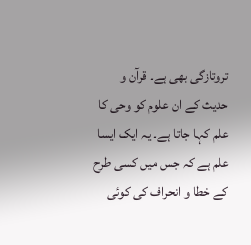تروتازگی بھی ہے۔ قرآن و حدیث کے ان علوم کو وحی کا علم کہا جاتا ہے۔ یہ ایک ایسا علم ہے کہ جس میں کسی طرح کے خطا و انحراف کی کوئی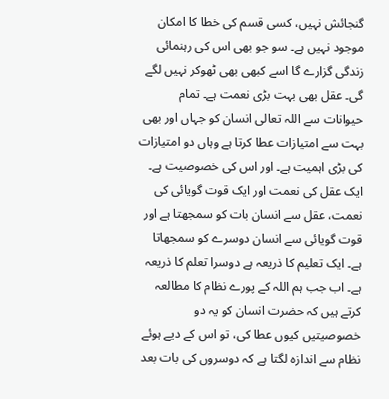گنجائش نہیں، کسی قسم کی خطا کا امکان موجود نہیں ہے۔ سو جو بھی اس کی رہنمائی زندگی گزارے گا اسے کبھی بھی ٹھوکر نہیں لگے گی۔ عقل بھی بہت بڑی نعمت ہے۔ تمام حیوانات سے اللہ تعالی انسان کو جہاں اور بھی بہت سے امتیازات عطا کرتا ہے وہاں دو امتیازات کی بڑی اہمیت ہے۔ اور اس کی خصوصیت ہے۔ ایک عقل کی نعمت اور ایک قوت گویائی کی نعمت، عقل سے انسان بات کو سمجھتا ہے اور قوت گویائی سے انسان دوسرے کو سمجھاتا ہے۔ ایک تعلیم کا ذریعہ ہے دوسرا تعلم کا ذریعہ ہے۔ اب جب ہم اللہ کے پورے نظام کا مطالعہ کرتے ہیں کہ حضرت انسان کو یہ دو خصوصیتیں کیوں عطا کی، تو اس کے دیے ہوئے نظام سے اندازہ لگتا ہے کہ دوسروں کی بات بعد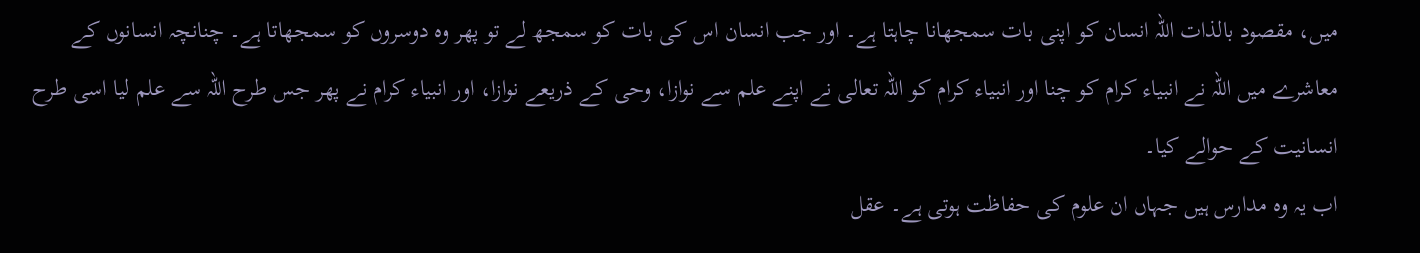میں، مقصود بالذات اللہ انسان کو اپنی بات سمجھانا چاہتا ہے۔ اور جب انسان اس کی بات کو سمجھ لے تو پھر وہ دوسروں کو سمجھاتا ہے۔ چنانچہ انسانوں کے معاشرے میں اللہ نے انبیاء کرام کو چنا اور انبیاء کرام کو اللہ تعالی نے اپنے علم سے نوازا، وحی کے ذریعے نوازا، اور انبیاء کرام نے پھر جس طرح اللہ سے علم لیا اسی طرح انسانیت کے حوالے کیا۔
اب یہ وہ مدارس ہیں جہاں ان علوم کی حفاظت ہوتی ہے۔ عقل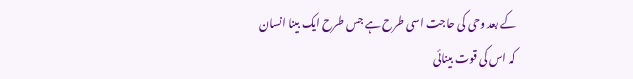کے بعد وحی کی حاجت اسی طرح ہے جس طرح ایک بینا انسان کہ اس کی قوت بینائی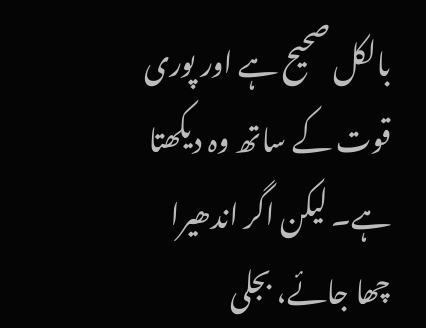بالکل صحیح ہے اور پوری قوت کے ساتھ وہ دیکھتا ہے۔ لیکن اگر اندھیرا چھا جائے، بجلی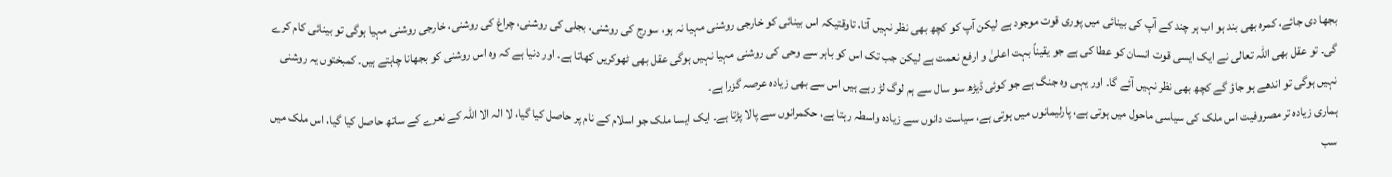بجھا دی جائے، کمرہ بھی بند ہو اب ہر چند کے آپ کی بینائی میں پوری قوت موجود ہے لیکن آپ کو کچھ بھی نظر نہیں آتا، تاوقتیکہ اس بینائی کو خارجی روشنی مہیا نہ ہو، سورج کی روشنی، بجلی کی روشنی، چراغ کی روشنی، خارجی روشنی مہیا ہوگی تو بینائی کام کرے گی۔ تو عقل بھی اللہ تعالی نے ایک ایسی قوت انسان کو عطا کی ہے جو یقیناً بہت اعلیٰ و ارفع نعمت ہے لیکن جب تک اس کو باہر سے وحی کی روشنی مہیا نہیں ہوگی عقل بھی ٹھوکریں کھاتا ہے۔ اور دنیا ہے کہ وہ اس روشنی کو بجھانا چاہتے ہیں۔ کمبختوں یہ روشنی نہیں ہوگی تو اندھے ہو جاؤ گے کچھ بھی نظر نہیں آئے گا۔ اور یہی وہ جنگ ہے جو کوئی ڈیڑھ سو سال سے ہم لوگ لڑ رہے ہیں اس سے بھی زیادہ عرصہ گزرا ہے۔
ہماری زیادہ تر مصروفیت اس ملک کی سیاسی ماحول میں ہوتی ہے، پارلیمانوں میں ہوتی ہے، سیاست دانوں سے زیادہ واسطہ رہتا ہے، حکمرانوں سے پالا پڑتا ہے۔ ایک ایسا ملک جو اسلام کے نام پر حاصل کیا گیا، لا الہ الا اللہ کے نعرے کے ساتھ حاصل کیا گیا، اس ملک میں سب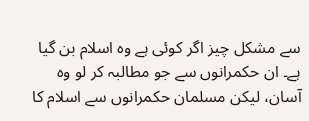سے مشکل چیز اگر کوئی ہے وہ اسلام بن گیا ہے۔ ان حکمرانوں سے جو مطالبہ کر لو وہ آسان، لیکن مسلمان حکمرانوں سے اسلام کا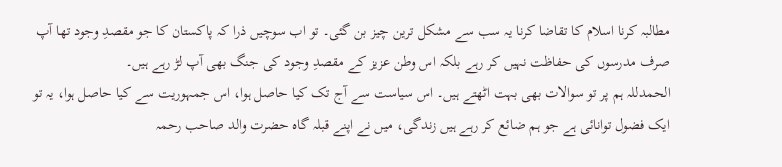مطالبہ کرنا اسلام کا تقاضا کرنا یہ سب سے مشکل ترین چیز بن گئی۔ تو اب سوچیں ذرا کہ پاکستان کا جو مقصدِ وجود تھا آپ صرف مدرسوں کی حفاظت نہیں کر رہے بلکہ اس وطن عزیز کے مقصدِ وجود کی جنگ بھی آپ لڑ رہے ہیں۔
الحمدللہ ہم پر تو سوالات بھی بہت اٹھتے ہیں۔ اس سیاست سے آج تک کیا حاصل ہوا، اس جمہوریت سے کیا حاصل ہوا، یہ تو ایک فضول توانائی ہے جو ہم ضائع کر رہے ہیں زندگی، میں نے اپنے قبلہ گاہ حضرت والد صاحب رحمہ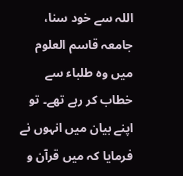اللہ سے خود سنا، جامعہ قاسم العلوم میں وہ طلباء سے خطاب کر رہے تھے۔ تو اپنے بیان میں انہوں نے فرمایا کہ میں قرآن و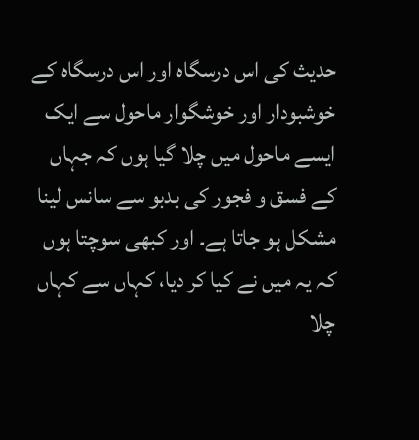حدیث کی اس درسگاہ اور اس درسگاہ کے خوشبودار اور خوشگوار ماحول سے ایک ایسے ماحول میں چلا گیا ہوں کہ جہاں کے فسق و فجور کی بدبو سے سانس لینا مشکل ہو جاتا ہے۔ اور کبھی سوچتا ہوں کہ یہ میں نے کیا کر دیا، کہاں سے کہاں چلا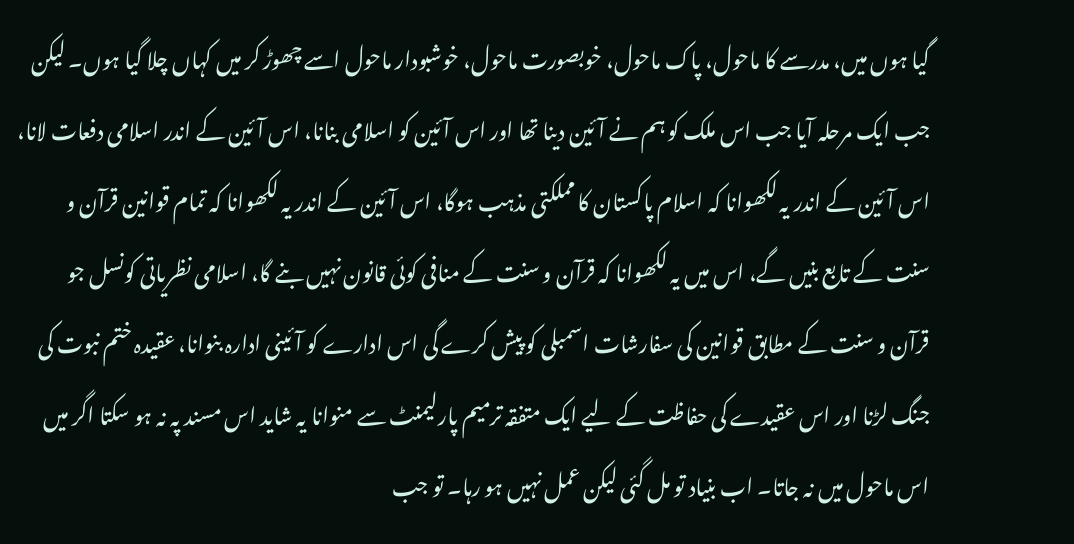گیا ہوں میں، مدرسے کا ماحول، پاک ماحول، خوبصورت ماحول، خوشبودار ماحول اسے چھوڑ کر میں کہاں چلا گیا ہوں۔ لیکن جب ایک مرحلہ آیا جب اس ملک کو ہم نے آئین دینا تھا اور اس آئین کو اسلامی بنانا، اس آئین کے اندر اسلامی دفعات لانا، اس آئین کے اندر یہ لکھوانا کہ اسلام پاکستان کا مملکتی مذہب ہوگا، اس آئین کے اندر یہ لکھوانا کہ تمام قوانین قرآن و سنت کے تابع بنیں گے، اس میں یہ لکھوانا کہ قرآن و سنت کے منافی کوئی قانون نہیں بنے گا، اسلامی نظریاتی کونسل جو قرآن و سنت کے مطابق قوانین کی سفارشات اسمبلی کو پیش کرے گی اس ادارے کو آئینی ادارہ بنوانا، عقیدہ ختم نبوت کی جنگ لڑنا اور اس عقیدے کی حفاظت کے لیے ایک متفقہ ترمیم پارلیمنٹ سے منوانا یہ شاید اس مسند پہ نہ ہو سکتا اگر میں اس ماحول میں نہ جاتا۔ اب بنیاد تو مل گئی لیکن عمل نہیں ہو رہا۔ تو جب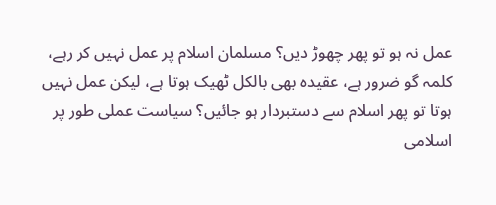عمل نہ ہو تو پھر چھوڑ دیں؟ مسلمان اسلام پر عمل نہیں کر رہے، کلمہ گو ضرور ہے، عقیدہ بھی بالکل ٹھیک ہوتا ہے، لیکن عمل نہیں ہوتا تو پھر اسلام سے دستبردار ہو جائیں؟ سیاست عملی طور پر اسلامی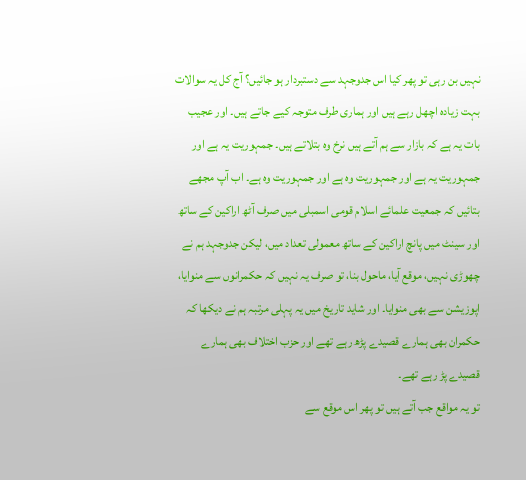نہیں بن رہی تو پھر کیا اس جدوجہد سے دستبردار ہو جائیں؟ آج کل یہ سوالات بہت زیادہ اچھل رہے ہیں اور ہماری طرف متوجہ کیے جاتے ہیں۔ اور عجیب بات یہ ہے کہ بازار سے ہم آتے ہیں نرخ وہ بتلاتے ہیں۔ جمہوریت یہ ہے اور جمہوریت یہ ہے اور جمہوریت وہ ہے اور جمہوریت وہ ہے۔ اب آپ مجھے بتائیں کہ جمعیت علمائے اسلام قومی اسمبلی میں صرف آٹھ اراکین کے ساتھ اور سینٹ میں پانچ اراکین کے ساتھ معمولی تعداد میں، لیکن جدوجہد ہم نے چھوڑی نہیں، موقع آیا، ماحول بنا، تو صرف یہ نہیں کہ حکمرانوں سے منوایا، اپوزیشن سے بھی منوایا۔ اور شاید تاریخ میں یہ پہلی مرتبہ ہم نے دیکھا کہ حکمران بھی ہمارے قصیدے پڑھ رہے تھے اور حزب اختلاف بھی ہمارے قصیدے پڑ رہے تھے۔
تو یہ مواقع جب آتے ہیں تو پھر اس موقع سے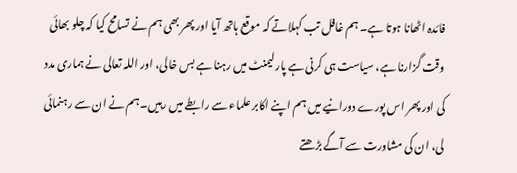فائدہ اٹھانا ہوتا ہے۔ ہم غافل تب کہلاتے کہ موقع ہاتھ آیا اور پھر بھی ہم نے تسامح کیا کہ چلو بھائی وقت گزارنا ہے، سیاست ہی کرنی ہے پارلیمنٹ میں رہنا ہے بس خالی، اور اللہ تعالی نے ہماری مدد کی اور پھر اس پورے دورانیے میں ہم اپنے اکابر علماء سے رابطے میں رہیں۔ ہم نے ان سے رہنمائی لی، ان کی مشاورت سے آگے بڑھتے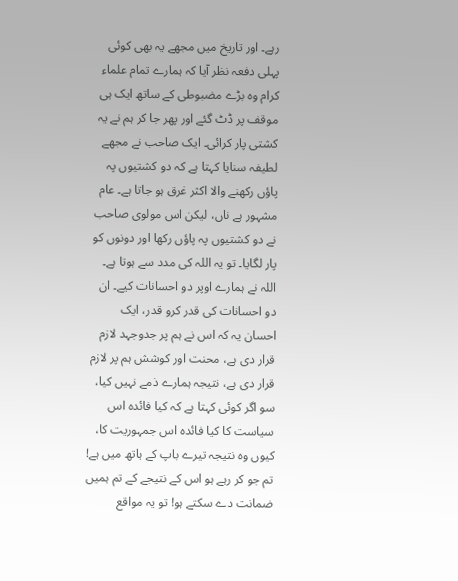رہے۔ اور تاریخ میں مجھے یہ بھی کوئی پہلی دفعہ نظر آیا کہ ہمارے تمام علماء کرام وہ بڑے مضبوطی کے ساتھ ایک ہی موقف پر ڈٹ گئے اور پھر جا کر ہم نے یہ کشتی پار کرائی۔ ایک صاحب نے مجھے لطیفہ سنایا کہتا ہے کہ دو کشتیوں پہ پاؤں رکھنے والا اکثر غرق ہو جاتا ہے۔ عام مشہور ہے ناں، لیکن اس مولوی صاحب نے دو کشتیوں پہ پاؤں رکھا اور دونوں کو پار لگایا۔ تو یہ اللہ کی مدد سے ہوتا ہے۔
اللہ نے ہمارے اوپر دو احسانات کیے۔ ان دو احسانات کی قدر کرو قدر، ایک احسان یہ کہ اس نے ہم پر جدوجہد لازم قرار دی ہے، محنت اور کوشش ہم پر لازم قرار دی ہے، نتیجہ ہمارے ذمے نہیں کیا، سو اگر کوئی کہتا ہے کہ کیا فائدہ اس سیاست کا کیا فائدہ اس جمہوریت کا، کیوں وہ نتیجہ تیرے باپ کے ہاتھ میں ہے! تم جو کر رہے ہو اس کے نتیجے کے تم ہمیں ضمانت دے سکتے ہو! تو یہ مواقع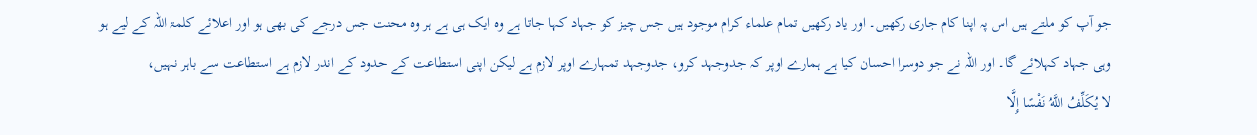جو آپ کو ملتے ہیں اس پہ اپنا کام جاری رکھیں۔ اور یاد رکھیں تمام علماء کرام موجود ہیں جس چیز کو جہاد کہا جاتا ہے وہ ایک ہی ہے ہر وہ محنت جس درجے کی بھی ہو اور اعلائے کلمۃ اللہ کے لیے ہو وہی جہاد کہلائے گا۔ اور اللہ نے جو دوسرا احسان کیا ہے ہمارے اوپر کہ جدوجہد کرو، جدوجہد تمہارے اوپر لازم ہے لیکن اپنی استطاعت کے حدود کے اندر لازم ہے استطاعت سے باہر نہیں،
لا يُكَلِّفُ اللَّهُ نَفْسًا إِلَّا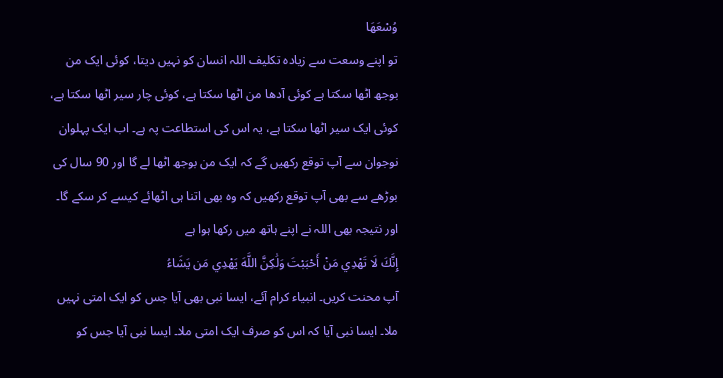وُسْعَهَا
تو اپنے وسعت سے زیادہ تکلیف اللہ انسان کو نہیں دیتا، کوئی ایک من بوجھ اٹھا سکتا ہے کوئی آدھا من اٹھا سکتا ہے، کوئی چار سیر اٹھا سکتا ہے، کوئی ایک سیر اٹھا سکتا ہے، یہ اس کی استطاعت پہ ہے۔ اب ایک پہلوان نوجوان سے آپ توقع رکھیں گے کہ ایک من بوجھ اٹھا لے گا اور 90 سال کی بوڑھے سے بھی آپ توقع رکھیں کہ وہ بھی اتنا ہی اٹھائے کیسے کر سکے گا۔ اور نتیجہ بھی اللہ نے اپنے ہاتھ میں رکھا ہوا ہے
إِنَّكَ لَا تَهْدِي مَنْ أَحْبَبْتَ وَلَٰكِنَّ اللَّهَ يَهْدِي مَن يَشَاءُ
آپ محنت کریں۔ انبیاء کرام آئے، ایسا نبی بھی آیا جس کو ایک امتی نہیں ملا۔ ایسا نبی آیا کہ اس کو صرف ایک امتی ملا۔ ایسا نبی آیا جس کو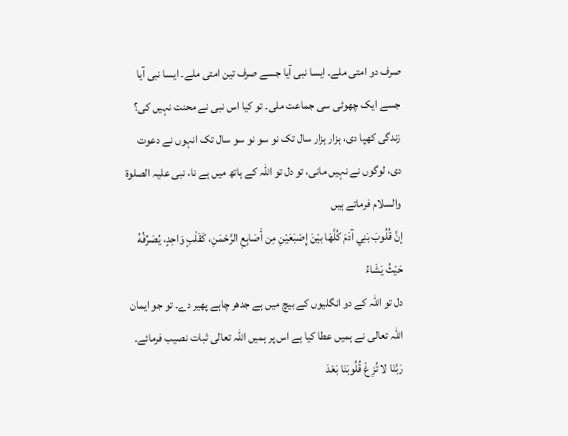صرف دو امتی ملے۔ ایسا نبی آیا جسے صرف تین امتی ملے۔ ایسا نبی آیا جسے ایک چھوٹی سی جماعت ملی۔ تو کیا اس نبی نے محنت نہیں کی؟ زندگی کھپا دی، ہزار ہزار سال تک نو سو نو سو سال تک انہوں نے دعوت دی، لوگوں نے نہیں مانی، تو دل تو اللہ کے ہاتھ میں ہے نا، نبی علیہ الصلوۃ والسلام فرماتے ہیں
إنَّ قُلُوبَ بَنِي آدَمَ كُلَّهَا بيْنَ إِصْبَعَيْنِ مِن أَصَابِعِ الرَّحْمَنِ، كَقَلْبٍ وَاحِدٍ، يُصَرِّفُهُ حَيْثُ يَشَاءُ
دل تو اللہ کے دو انگلیوں کے بیچ میں ہے جدھر چاہے پھیر دے۔ تو جو ایمان اللہ تعالی نے ہمیں عطا کیا ہے اس پر ہمیں اللہ تعالی ثبات نصیب فرمائے۔
رَبَّنَا لا تُزِغْ قُلُوبَنَا بَعْدَ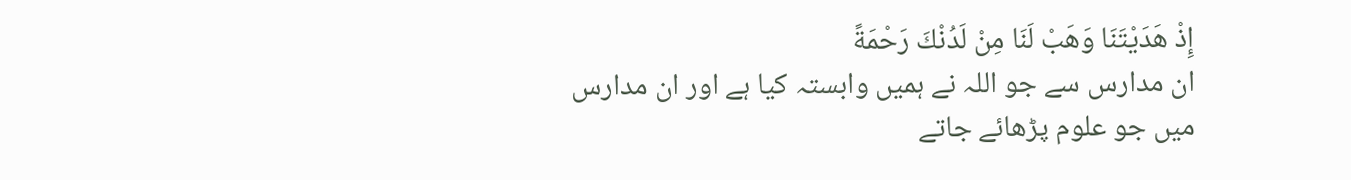إِذْ هَدَيْتَنَا وَهَبْ لَنَا مِنْ لَدُنْكَ رَحْمَةً
ان مدارس سے جو اللہ نے ہمیں وابستہ کیا ہے اور ان مدارس میں جو علوم پڑھائے جاتے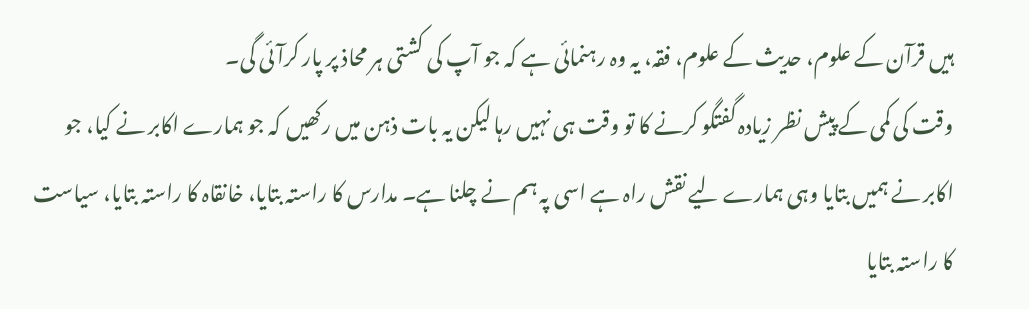ہیں قرآن کے علوم، حدیث کے علوم، فقہ، یہ وہ رہنمائی ہے کہ جو آپ کی کشتی ہر محاذ پر پار کرآئی گی۔
وقت کی کمی کے پیش نظر زیادہ گفتگو کرنے کا تو وقت ہی نہیں رہا لیکن یہ بات ذہن میں رکھیں کہ جو ہمارے اکابر نے کیا، جو اکابر نے ہمیں بتایا وہی ہمارے لیے نقش راہ ہے اسی پہ ہم نے چلنا ہے۔ مدارس کا راستہ بتایا، خانقاہ کا راستہ بتایا، سیاست کا راستہ بتایا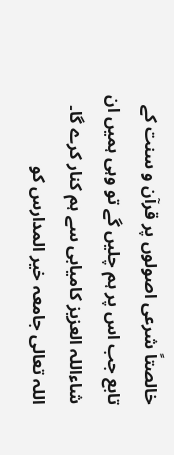خالصتاً شرعی اصولوں پر قرآن و سنت کے تابع جب اس پر ہم چلیں گے تو وہی ہمیں ان شاءاللہ العزیز کامیابی سے ہم کنار کرے گا۔
اللہ تعالی جامعہ خیر المدارس کو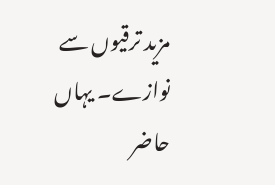مزید ترقیوں سے نوازے۔ یہاں حاضر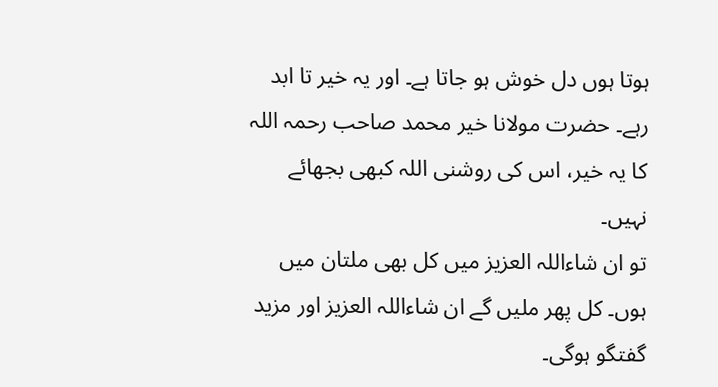ہوتا ہوں دل خوش ہو جاتا ہے۔ اور یہ خیر تا ابد رہے۔ حضرت مولانا خیر محمد صاحب رحمہ اللہ کا یہ خیر، اس کی روشنی اللہ کبھی بجھائے نہیں۔
تو ان شاءاللہ العزیز میں کل بھی ملتان میں ہوں۔ کل پھر ملیں گے ان شاءاللہ العزیز اور مزید گفتگو ہوگی۔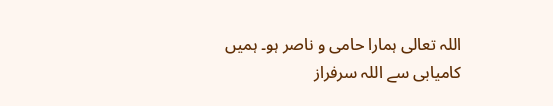اللہ تعالی ہمارا حامی و ناصر ہو۔ ہمیں کامیابی سے اللہ سرفراز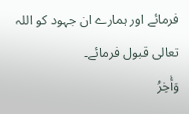فرمائے اور ہمارے ان جہود کو اللہ تعالی قبول فرمائے۔
وَأٰخِرُ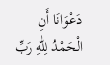دَعْوَانَا أَنِ الْحَمْدُ لِلّٰهِ رَبِّ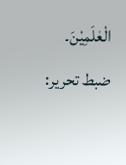الْعٰلَمِیْنَ۔
ضبط تحریر: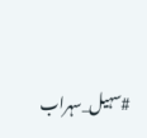#سہیل_سہراب